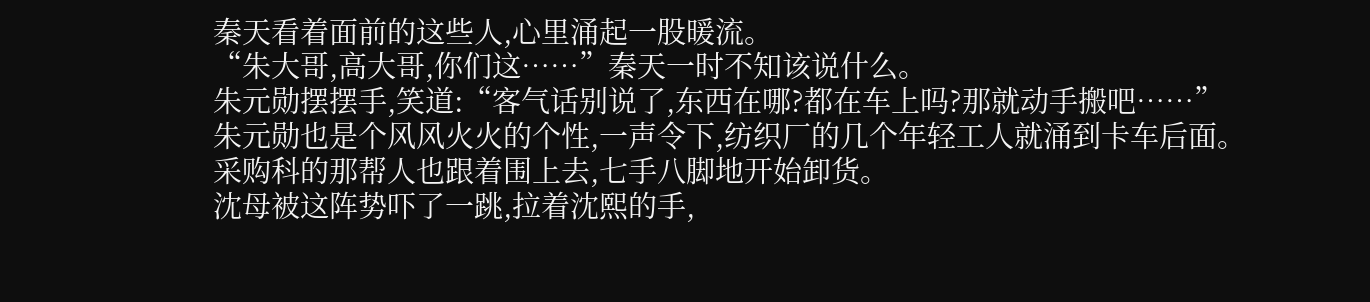秦天看着面前的这些人,心里涌起一股暖流。
“朱大哥,高大哥,你们这……”秦天一时不知该说什么。
朱元勋摆摆手,笑道:“客气话别说了,东西在哪?都在车上吗?那就动手搬吧……”
朱元勋也是个风风火火的个性,一声令下,纺织厂的几个年轻工人就涌到卡车后面。
采购科的那帮人也跟着围上去,七手八脚地开始卸货。
沈母被这阵势吓了一跳,拉着沈熙的手,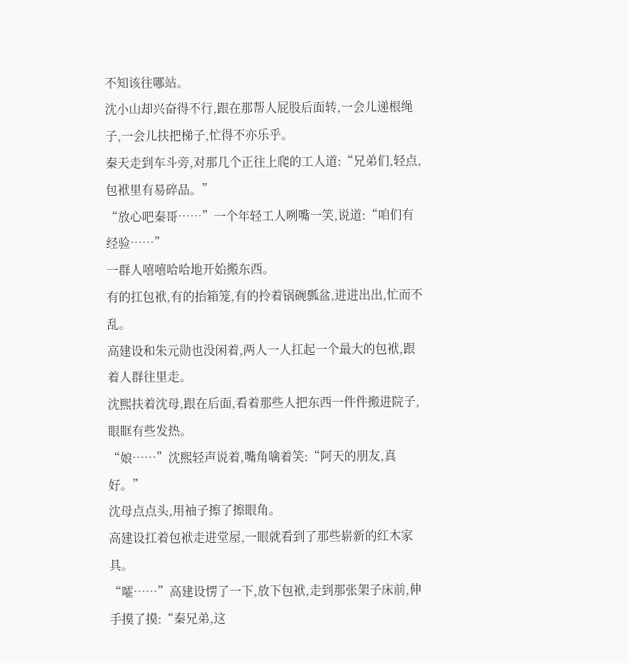不知该往哪站。
沈小山却兴奋得不行,跟在那帮人屁股后面转,一会儿递根绳子,一会儿扶把梯子,忙得不亦乐乎。
秦天走到车斗旁,对那几个正往上爬的工人道:“兄弟们,轻点,包袱里有易碎品。”
“放心吧秦哥……”一个年轻工人咧嘴一笑,说道:“咱们有经验……”
一群人嘻嘻哈哈地开始搬东西。
有的扛包袱,有的抬箱笼,有的拎着锅碗瓢盆,进进出出,忙而不乱。
高建设和朱元勋也没闲着,两人一人扛起一个最大的包袱,跟着人群往里走。
沈熙扶着沈母,跟在后面,看着那些人把东西一件件搬进院子,眼眶有些发热。
“娘……”沈熙轻声说着,嘴角噙着笑:“阿天的朋友,真好。”
沈母点点头,用袖子擦了擦眼角。
高建设扛着包袱走进堂屋,一眼就看到了那些崭新的红木家具。
“嚯……”高建设愣了一下,放下包袱,走到那张架子床前,伸手摸了摸:“秦兄弟,这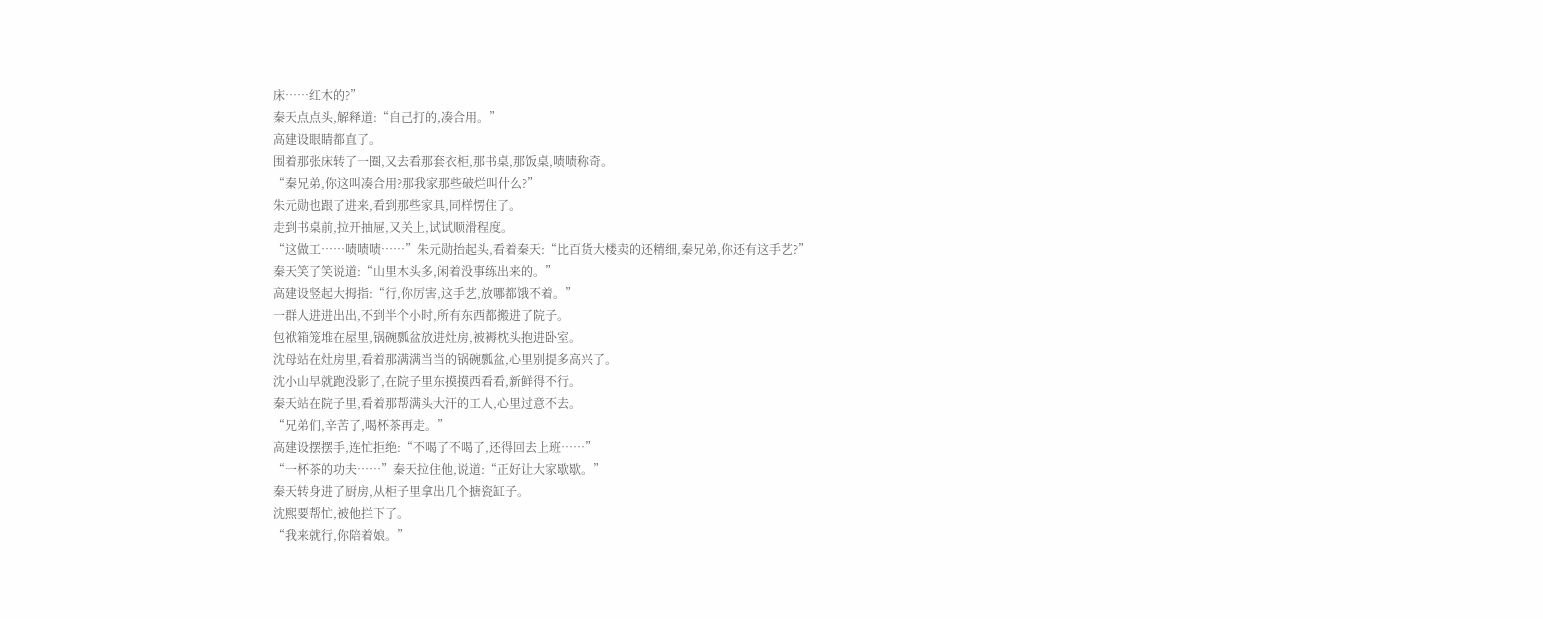床……红木的?”
秦天点点头,解释道:“自己打的,凑合用。”
高建设眼睛都直了。
围着那张床转了一圈,又去看那套衣柜,那书桌,那饭桌,啧啧称奇。
“秦兄弟,你这叫凑合用?那我家那些破烂叫什么?”
朱元勋也跟了进来,看到那些家具,同样愣住了。
走到书桌前,拉开抽屉,又关上,试试顺滑程度。
“这做工……啧啧啧……”朱元勋抬起头,看着秦天:“比百货大楼卖的还精细,秦兄弟,你还有这手艺?”
秦天笑了笑说道:“山里木头多,闲着没事练出来的。”
高建设竖起大拇指:“行,你厉害,这手艺,放哪都饿不着。”
一群人进进出出,不到半个小时,所有东西都搬进了院子。
包袱箱笼堆在屋里,锅碗瓢盆放进灶房,被褥枕头抱进卧室。
沈母站在灶房里,看着那满满当当的锅碗瓢盆,心里别提多高兴了。
沈小山早就跑没影了,在院子里东摸摸西看看,新鲜得不行。
秦天站在院子里,看着那帮满头大汗的工人,心里过意不去。
“兄弟们,辛苦了,喝杯茶再走。”
高建设摆摆手,连忙拒绝:“不喝了不喝了,还得回去上班……”
“一杯茶的功夫……”秦天拉住他,说道:“正好让大家歇歇。”
秦天转身进了厨房,从柜子里拿出几个搪瓷缸子。
沈熙要帮忙,被他拦下了。
“我来就行,你陪着娘。”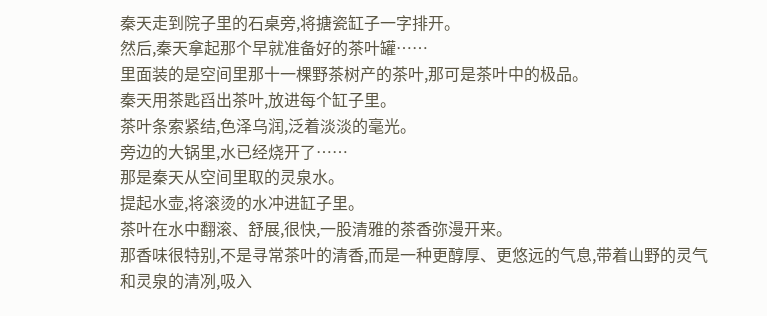秦天走到院子里的石桌旁,将搪瓷缸子一字排开。
然后,秦天拿起那个早就准备好的茶叶罐……
里面装的是空间里那十一棵野茶树产的茶叶,那可是茶叶中的极品。
秦天用茶匙舀出茶叶,放进每个缸子里。
茶叶条索紧结,色泽乌润,泛着淡淡的毫光。
旁边的大锅里,水已经烧开了……
那是秦天从空间里取的灵泉水。
提起水壶,将滚烫的水冲进缸子里。
茶叶在水中翻滚、舒展,很快,一股清雅的茶香弥漫开来。
那香味很特别,不是寻常茶叶的清香,而是一种更醇厚、更悠远的气息,带着山野的灵气和灵泉的清冽,吸入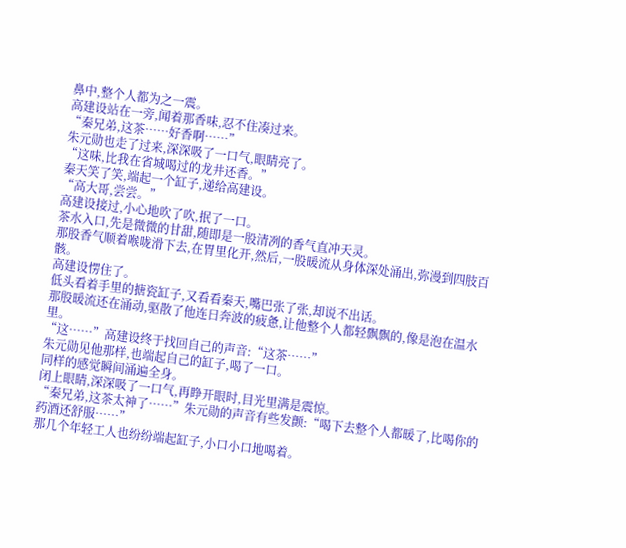鼻中,整个人都为之一震。
高建设站在一旁,闻着那香味,忍不住凑过来。
“秦兄弟,这茶……好香啊……”
朱元勋也走了过来,深深吸了一口气,眼睛亮了。
“这味,比我在省城喝过的龙井还香。”
秦天笑了笑,端起一个缸子,递给高建设。
“高大哥,尝尝。”
高建设接过,小心地吹了吹,抿了一口。
茶水入口,先是微微的甘甜,随即是一股清冽的香气直冲天灵。
那股香气顺着喉咙滑下去,在胃里化开,然后,一股暖流从身体深处涌出,弥漫到四肢百骸。
高建设愣住了。
低头看着手里的搪瓷缸子,又看看秦天,嘴巴张了张,却说不出话。
那股暖流还在涌动,驱散了他连日奔波的疲惫,让他整个人都轻飘飘的,像是泡在温水里。
“这……”高建设终于找回自己的声音:“这茶……”
朱元勋见他那样,也端起自己的缸子,喝了一口。
同样的感觉瞬间涌遍全身。
闭上眼睛,深深吸了一口气,再睁开眼时,目光里满是震惊。
“秦兄弟,这茶太神了……”朱元勋的声音有些发颤:“喝下去整个人都暖了,比喝你的药酒还舒服……”
那几个年轻工人也纷纷端起缸子,小口小口地喝着。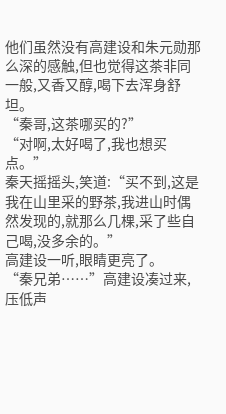他们虽然没有高建设和朱元勋那么深的感触,但也觉得这茶非同一般,又香又醇,喝下去浑身舒坦。
“秦哥,这茶哪买的?”
“对啊,太好喝了,我也想买点。”
秦天摇摇头,笑道:“买不到,这是我在山里采的野茶,我进山时偶然发现的,就那么几棵,采了些自己喝,没多余的。”
高建设一听,眼睛更亮了。
“秦兄弟……”高建设凑过来,压低声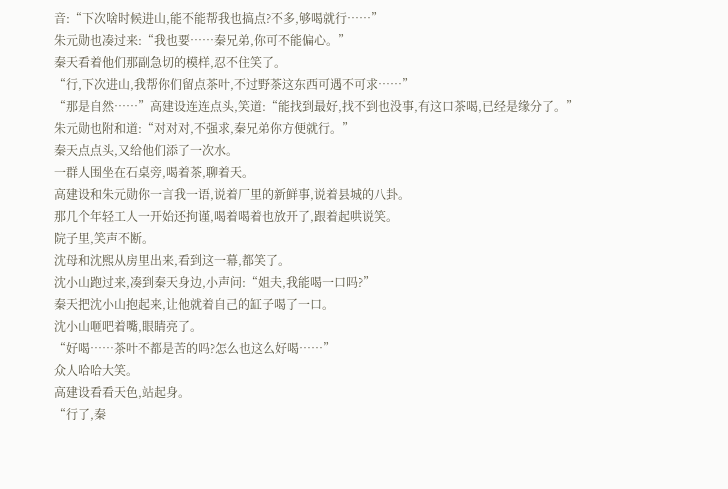音:“下次啥时候进山,能不能帮我也搞点?不多,够喝就行……”
朱元勋也凑过来:“我也要……秦兄弟,你可不能偏心。”
秦天看着他们那副急切的模样,忍不住笑了。
“行,下次进山,我帮你们留点茶叶,不过野茶这东西可遇不可求……”
“那是自然……”高建设连连点头,笑道:“能找到最好,找不到也没事,有这口茶喝,已经是缘分了。”
朱元勋也附和道:“对对对,不强求,秦兄弟你方便就行。”
秦天点点头,又给他们添了一次水。
一群人围坐在石桌旁,喝着茶,聊着天。
高建设和朱元勋你一言我一语,说着厂里的新鲜事,说着县城的八卦。
那几个年轻工人一开始还拘谨,喝着喝着也放开了,跟着起哄说笑。
院子里,笑声不断。
沈母和沈熙从房里出来,看到这一幕,都笑了。
沈小山跑过来,凑到秦天身边,小声问:“姐夫,我能喝一口吗?”
秦天把沈小山抱起来,让他就着自己的缸子喝了一口。
沈小山咂吧着嘴,眼睛亮了。
“好喝……茶叶不都是苦的吗?怎么也这么好喝……”
众人哈哈大笑。
高建设看看天色,站起身。
“行了,秦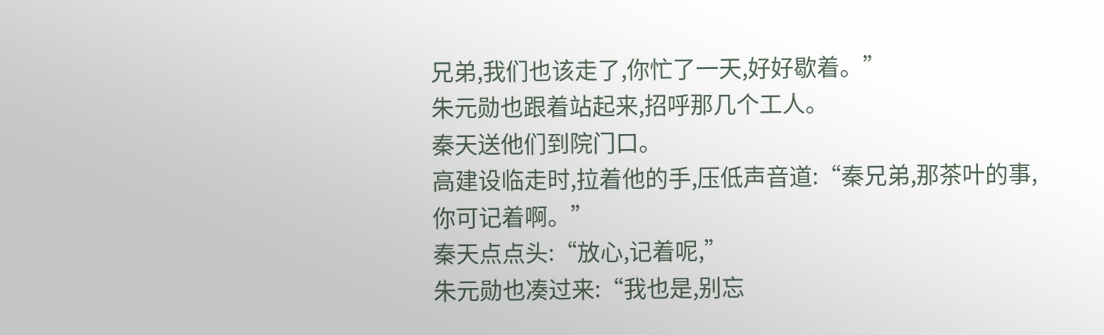兄弟,我们也该走了,你忙了一天,好好歇着。”
朱元勋也跟着站起来,招呼那几个工人。
秦天送他们到院门口。
高建设临走时,拉着他的手,压低声音道:“秦兄弟,那茶叶的事,你可记着啊。”
秦天点点头:“放心,记着呢,”
朱元勋也凑过来:“我也是,别忘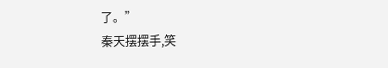了。”
秦天摆摆手,笑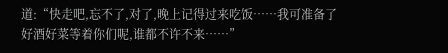道:“快走吧,忘不了,对了,晚上记得过来吃饭……我可准备了好酒好菜等着你们呢,谁都不许不来……”